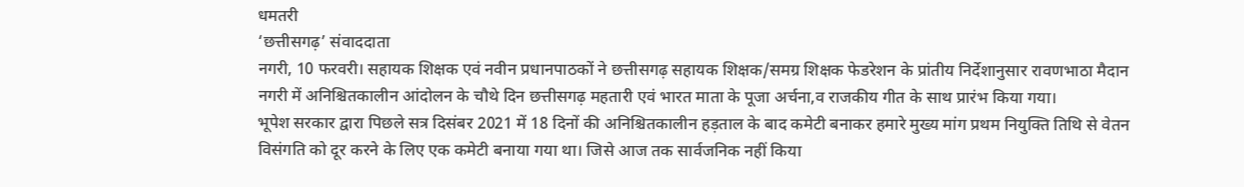धमतरी
‘छत्तीसगढ़’ संवाददाता
नगरी, 10 फरवरी। सहायक शिक्षक एवं नवीन प्रधानपाठकों ने छत्तीसगढ़ सहायक शिक्षक/समग्र शिक्षक फेडरेशन के प्रांतीय निर्देशानुसार रावणभाठा मैदान नगरी में अनिश्चितकालीन आंदोलन के चौथे दिन छत्तीसगढ़ महतारी एवं भारत माता के पूजा अर्चना,व राजकीय गीत के साथ प्रारंभ किया गया।
भूपेश सरकार द्वारा पिछले सत्र दिसंबर 2021 में 18 दिनों की अनिश्चितकालीन हड़ताल के बाद कमेटी बनाकर हमारे मुख्य मांग प्रथम नियुक्ति तिथि से वेतन विसंगति को दूर करने के लिए एक कमेटी बनाया गया था। जिसे आज तक सार्वजनिक नहीं किया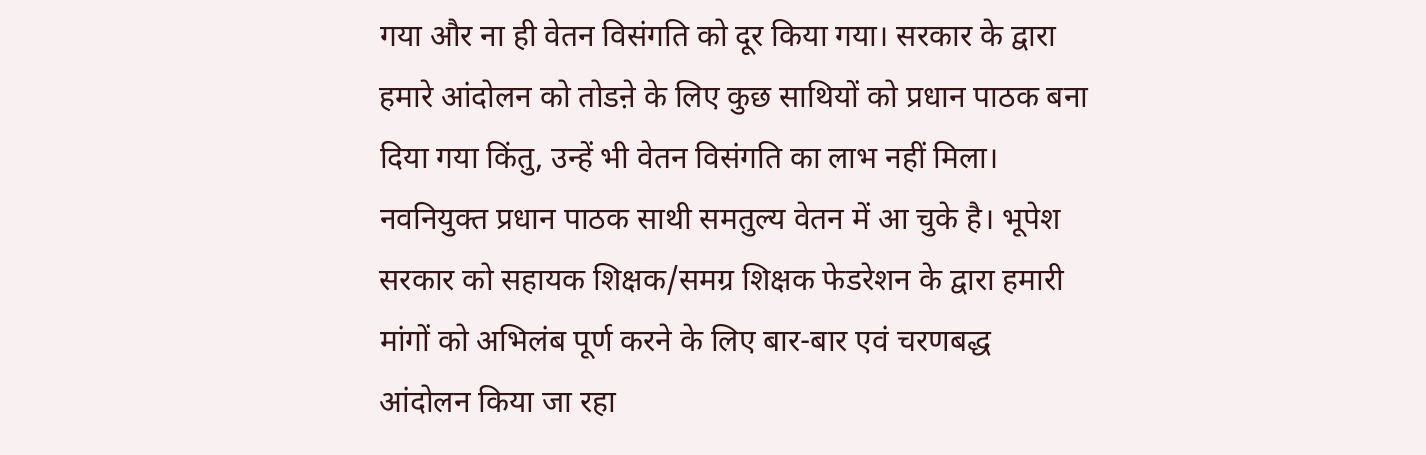गया और ना ही वेतन विसंगति को दूर किया गया। सरकार के द्वारा हमारे आंदोलन को तोडऩे के लिए कुछ साथियों को प्रधान पाठक बना दिया गया किंतु, उन्हें भी वेतन विसंगति का लाभ नहीं मिला।
नवनियुक्त प्रधान पाठक साथी समतुल्य वेतन में आ चुके है। भूपेश सरकार को सहायक शिक्षक/समग्र शिक्षक फेडरेशन के द्वारा हमारी मांगों को अभिलंब पूर्ण करने के लिए बार-बार एवं चरणबद्ध आंदोलन किया जा रहा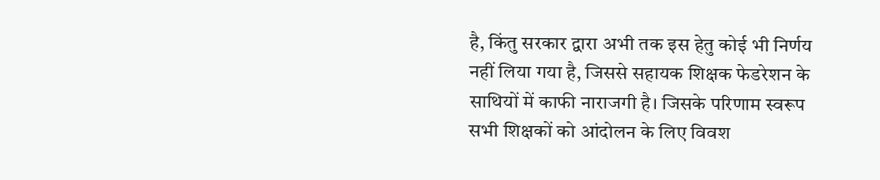है, किंतु सरकार द्वारा अभी तक इस हेतु कोई भी निर्णय नहीं लिया गया है, जिससे सहायक शिक्षक फेडरेशन के साथियों में काफी नाराजगी है। जिसके परिणाम स्वरूप सभी शिक्षकों को आंदोलन के लिए विवश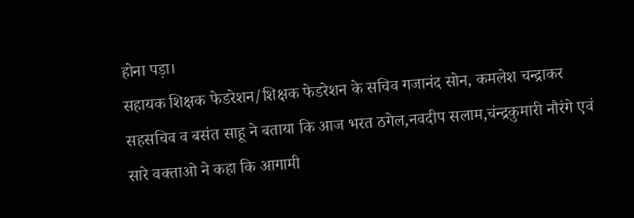होना पड़ा।
सहायक शिक्षक फेडरेशन/शिक्षक फेडरेशन के सचिव गजानंद सोन, कमलेश चन्द्राकर सहसचिव व बसंत साहू ने बताया कि आज भरत ठगेल,नवदीप सलाम,चंन्द्रकुमारी नौरंगे एवं सारे वक्ताओ ने कहा कि आगामी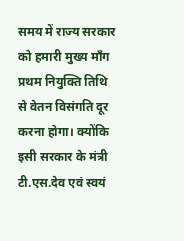समय में राज्य सरकार को हमारी मुख्य माँग प्रथम नियुक्ति तिथि से वेतन विसंगति दूर करना होगा। क्योंकि इसी सरकार के मंत्री टी.एस.देव एवं स्वयं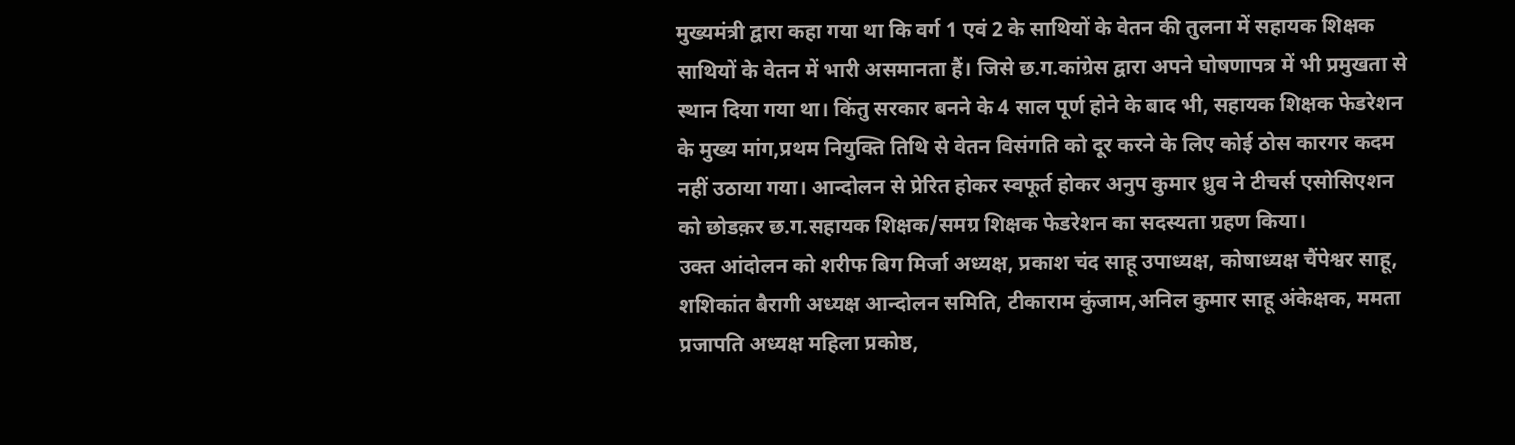मुख्यमंत्री द्वारा कहा गया था कि वर्ग 1 एवं 2 के साथियों के वेतन की तुलना में सहायक शिक्षक साथियों के वेतन में भारी असमानता हैं। जिसे छ.ग.कांग्रेस द्वारा अपने घोषणापत्र में भी प्रमुखता से स्थान दिया गया था। किंतु सरकार बनने के 4 साल पूर्ण होने के बाद भी, सहायक शिक्षक फेडरेशन के मुख्य मांग,प्रथम नियुक्ति तिथि से वेतन विसंगति को दूर करने के लिए कोई ठोस कारगर कदम नहीं उठाया गया। आन्दोलन से प्रेरित होकर स्वफूर्त होकर अनुप कुमार ध्रुव ने टीचर्स एसोसिएशन को छोडक़र छ.ग.सहायक शिक्षक/समग्र शिक्षक फेडरेशन का सदस्यता ग्रहण किया।
उक्त आंदोलन को शरीफ बिग मिर्जा अध्यक्ष, प्रकाश चंद साहू उपाध्यक्ष, कोषाध्यक्ष चैंपेश्वर साहू, शशिकांत बैरागी अध्यक्ष आन्दोलन समिति, टीकाराम कुंजाम,अनिल कुमार साहू अंकेक्षक, ममता प्रजापति अध्यक्ष महिला प्रकोष्ठ,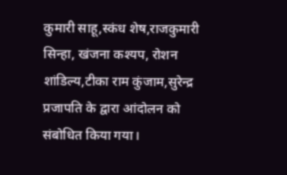कुमारी साहू,स्कंध शेष,राजकुमारी सिन्हा, खंजना कश्यप, रोशन शांडिल्य,टीका राम कुंजाम,सुरेन्द्र प्रजापति के द्वारा आंदोलन को संबोधित किया गया।